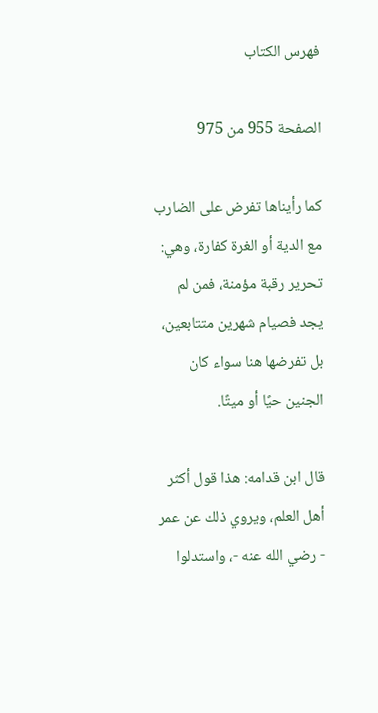فهرس الكتاب

الصفحة 955 من 975

كما رأيناها تفرض على الضارب مع الدية أو الغرة كفارة، وهي: تحرير رقبة مؤمنة، فمن لم يجد فصيام شهرين متتابعين، بل تفرضها هنا سواء كان الجنين حيًا أو ميتًا.

قال ابن قدامه: هذا قول أكثر أهل العلم، ويروي ذلك عن عمر - رضي الله عنه -، واستدلوا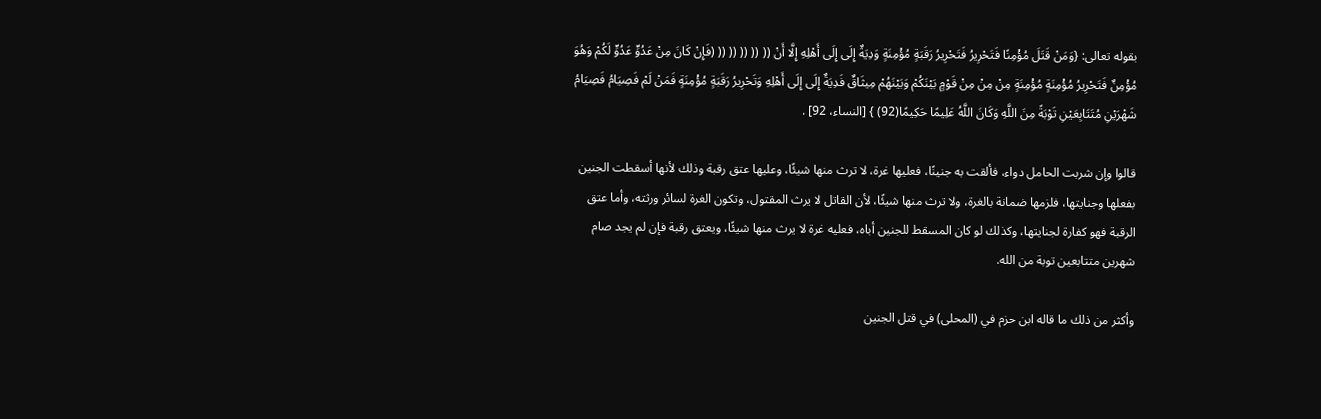بقوله تعالى: {وَمَنْ قَتَلَ مُؤْمِنًا فَتَحْرِيرُ فَتَحْرِيرُ رَقَبَةٍ مُؤْمِنَةٍ وَدِيَةٌ إِلَى إِلَى أَهْلِهِ إِلَّا أَنْ (( (( (( (( (( (فَإِنْ كَانَ مِنْ عَدُوٍّ عَدُوٍّ لَكُمْ وَهُوَ مُؤْمِنٌ فَتَحْرِيرُ مُؤْمِنَةٍ مُؤْمِنَةٍ مِنْ مِنْ مِنْ قَوْمٍ بَيْنَكُمْ وَبَيْنَهُمْ مِيثَاقٌ فَدِيَةٌ إِلَى إِلَى أَهْلِهِ وَتَحْرِيرُ رَقَبَةٍ مُؤْمِنَةٍ فَمَنْ لَمْ فَصِيَامُ فَصِيَامُ شَهْرَيْنِ مُتَتَابِعَيْنِ تَوْبَةً مِنَ اللَّهِ وَكَانَ اللَّهُ عَلِيمًا حَكِيمًا(92) } [النساء، 92] .

قالوا وإن شربت الحامل دواء، فألقت به جنينًا، فعليها غرة، لا ترث منها شيئًا، وعليها عتق رقبة وذلك لأنها أسقطت الجنين بفعلها وجنايتها، فلزمها ضمانة بالغرة، ولا ترث منها شيئًا، لأن القاتل لا يرث المقتول، وتكون الغرة لسائر ورثته، وأما عتق الرقبة فهو كفارة لجنايتها، وكذلك لو كان المسقط للجنين أباه، فعليه غرة لا يرث منها شيئًا، ويعتق رقبة فإن لم يجد صام شهرين متتابعين توبة من الله.

وأكثر من ذلك ما قاله ابن حزم في (المحلى) في قتل الجنين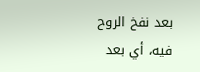بعد نفخ الروح فيه، أي بعد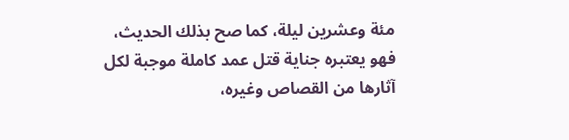مئة وعشرين ليلة، كما صح بذلك الحديث، فهو يعتبره جناية قتل عمد كاملة موجبة لكل آثارها من القصاص وغيره،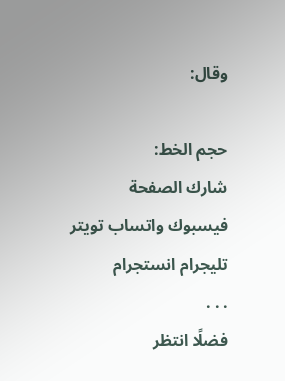وقال:

حجم الخط:
شارك الصفحة
فيسبوك واتساب تويتر تليجرام انستجرام
. . .
فضلًا انتظر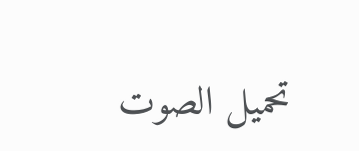تحميل الصوت